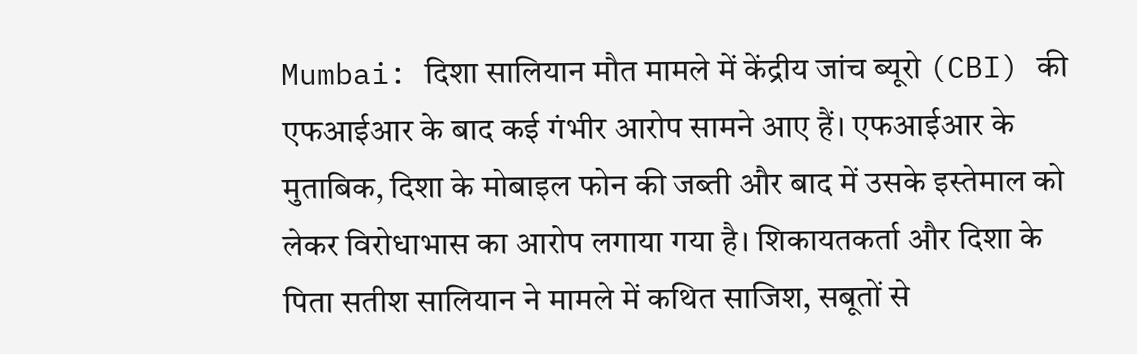Mumbai: दिशा सालियान मौत मामले में केंद्रीय जांच ब्यूरो (CBI) की एफआईआर के बाद कई गंभीर आरोप सामने आए हैं। एफआईआर के मुताबिक, दिशा के मोबाइल फोन की जब्ती और बाद में उसके इस्तेमाल को लेकर विरोधाभास का आरोप लगाया गया है। शिकायतकर्ता और दिशा के पिता सतीश सालियान ने मामले में कथित साजिश, सबूतों से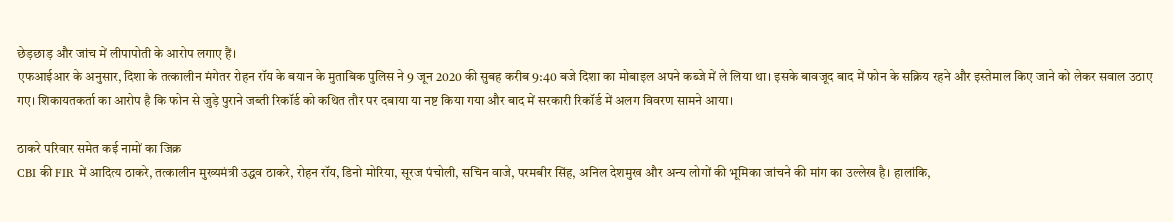छेड़छाड़ और जांच में लीपापोती के आरोप लगाए हैं।
एफआईआर के अनुसार, दिशा के तत्कालीन मंगेतर रोहन रॉय के बयान के मुताबिक पुलिस ने 9 जून 2020 की सुबह करीब 9:40 बजे दिशा का मोबाइल अपने कब्जे में ले लिया था। इसके बावजूद बाद में फोन के सक्रिय रहने और इस्तेमाल किए जाने को लेकर सवाल उठाए गए। शिकायतकर्ता का आरोप है कि फोन से जुड़े पुराने जब्ती रिकॉर्ड को कथित तौर पर दबाया या नष्ट किया गया और बाद में सरकारी रिकॉर्ड में अलग विवरण सामने आया।

ठाकरे परिवार समेत कई नामों का जिक्र
CBI की FIR में आदित्य ठाकरे, तत्कालीन मुख्यमंत्री उद्धव ठाकरे, रोहन रॉय, डिनो मोरिया, सूरज पंचोली, सचिन वाजे, परमबीर सिंह, अनिल देशमुख और अन्य लोगों की भूमिका जांचने की मांग का उल्लेख है। हालांकि,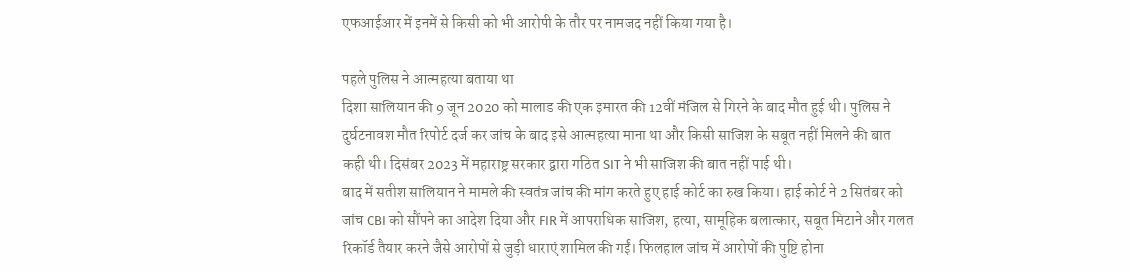एफआईआर में इनमें से किसी को भी आरोपी के तौर पर नामजद नहीं किया गया है।

पहले पुलिस ने आत्महत्या बताया था
दिशा सालियान की 9 जून 2020 को मालाड की एक इमारत की 12वीं मंजिल से गिरने के बाद मौत हुई थी। पुलिस ने दुर्घटनावश मौत रिपोर्ट दर्ज कर जांच के बाद इसे आत्महत्या माना था और किसी साजिश के सबूत नहीं मिलने की बात कही थी। दिसंबर 2023 में महाराष्ट्र सरकार द्वारा गठित SIT ने भी साजिश की बात नहीं पाई थी।
बाद में सतीश सालियान ने मामले की स्वतंत्र जांच की मांग करते हुए हाई कोर्ट का रुख किया। हाई कोर्ट ने 2 सितंबर को जांच CBI को सौंपने का आदेश दिया और FIR में आपराधिक साजिश, हत्या, सामूहिक बलात्कार, सबूत मिटाने और गलत रिकॉर्ड तैयार करने जैसे आरोपों से जुड़ी धाराएं शामिल की गईं। फिलहाल जांच में आरोपों की पुष्टि होना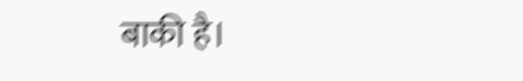बाकी है।